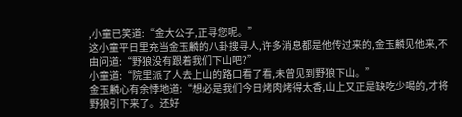,小童已笑道:“金大公子,正寻您呢。”
这小童平日里充当金玉麟的八卦搜寻人,许多消息都是他传过来的,金玉麟见他来,不由问道:“野狼没有跟着我们下山吧?”
小童道:“院里派了人去上山的路口看了看,未曾见到野狼下山。”
金玉麟心有余悸地道:“想必是我们今日烤肉烤得太香,山上又正是缺吃少喝的,才将野狼引下来了。还好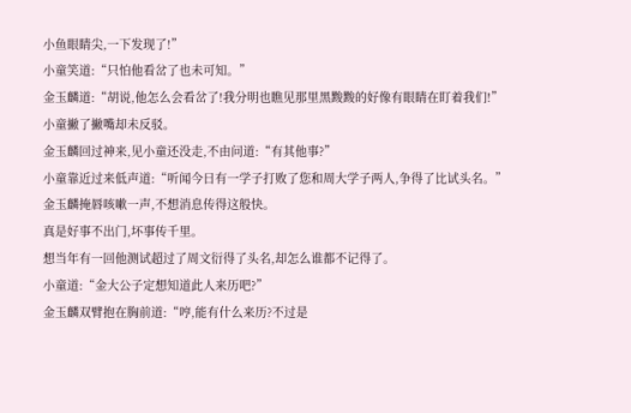小鱼眼睛尖,一下发现了!”
小童笑道:“只怕他看岔了也未可知。”
金玉麟道:“胡说,他怎么会看岔了!我分明也瞧见那里黑黢黢的好像有眼睛在盯着我们!”
小童撇了撇嘴却未反驳。
金玉麟回过神来,见小童还没走,不由问道:“有其他事?”
小童靠近过来低声道:“听闻今日有一学子打败了您和周大学子两人,争得了比试头名。”
金玉麟掩唇咳嗽一声,不想消息传得这般快。
真是好事不出门,坏事传千里。
想当年有一回他测试超过了周文衍得了头名,却怎么谁都不记得了。
小童道:“金大公子定想知道此人来历吧?”
金玉麟双臂抱在胸前道:“哼,能有什么来历?不过是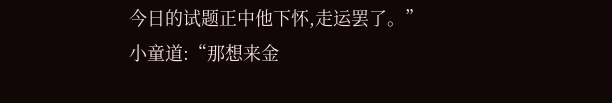今日的试题正中他下怀,走运罢了。”
小童道:“那想来金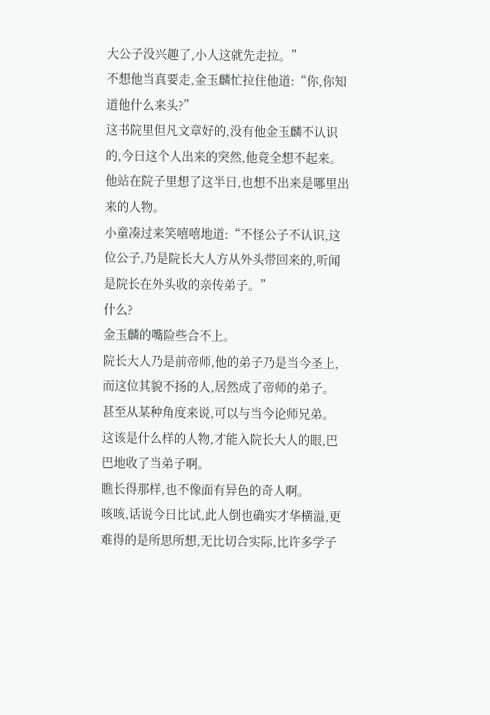大公子没兴趣了,小人这就先走拉。”
不想他当真要走,金玉麟忙拉住他道:“你,你知道他什么来头?”
这书院里但凡文章好的,没有他金玉麟不认识的,今日这个人出来的突然,他竟全想不起来。
他站在院子里想了这半日,也想不出来是哪里出来的人物。
小童凑过来笑嘻嘻地道:“不怪公子不认识,这位公子,乃是院长大人方从外头带回来的,听闻是院长在外头收的亲传弟子。”
什么?
金玉麟的嘴险些合不上。
院长大人乃是前帝师,他的弟子乃是当今圣上,而这位其貌不扬的人,居然成了帝师的弟子。
甚至从某种角度来说,可以与当今论师兄弟。
这该是什么样的人物,才能入院长大人的眼,巴巴地收了当弟子啊。
瞧长得那样,也不像面有异色的奇人啊。
咳咳,话说今日比试,此人倒也确实才华横溢,更难得的是所思所想,无比切合实际,比许多学子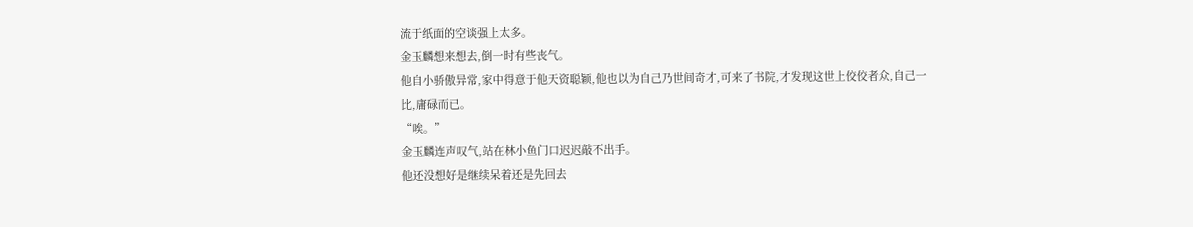流于纸面的空谈强上太多。
金玉麟想来想去,倒一时有些丧气。
他自小骄傲异常,家中得意于他天资聪颖,他也以为自己乃世间奇才,可来了书院,才发现这世上佼佼者众,自己一比,庸碌而已。
“唉。”
金玉麟连声叹气,站在林小鱼门口迟迟敲不出手。
他还没想好是继续呆着还是先回去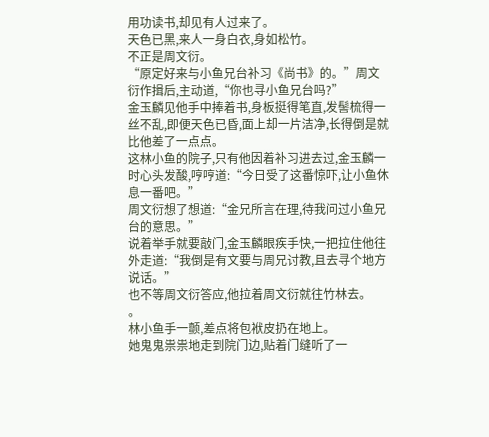用功读书,却见有人过来了。
天色已黑,来人一身白衣,身如松竹。
不正是周文衍。
“原定好来与小鱼兄台补习《尚书》的。”周文衍作揖后,主动道,“你也寻小鱼兄台吗?”
金玉麟见他手中捧着书,身板挺得笔直,发髻梳得一丝不乱,即便天色已昏,面上却一片洁净,长得倒是就比他差了一点点。
这林小鱼的院子,只有他因着补习进去过,金玉麟一时心头发酸,哼哼道:“今日受了这番惊吓,让小鱼休息一番吧。”
周文衍想了想道:“金兄所言在理,待我问过小鱼兄台的意思。”
说着举手就要敲门,金玉麟眼疾手快,一把拉住他往外走道:“我倒是有文要与周兄讨教,且去寻个地方说话。”
也不等周文衍答应,他拉着周文衍就往竹林去。
。
林小鱼手一颤,差点将包袱皮扔在地上。
她鬼鬼祟祟地走到院门边,贴着门缝听了一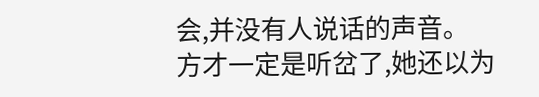会,并没有人说话的声音。
方才一定是听岔了,她还以为